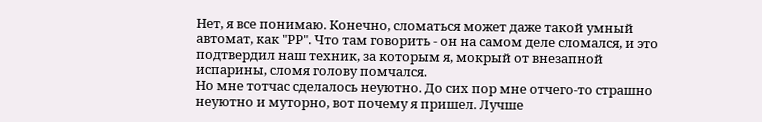Нет, я все понимаю. Конечно, сломаться может даже такой умный автомат, как "РР". Что там говорить - он на самом деле сломался, и это подтвердил наш техник, за которым я, мокрый от внезапной испарины, сломя голову помчался.
Но мне тотчас сделалось неуютно. До сих пор мне отчего-то страшно неуютно и муторно, вот почему я пришел. Лучше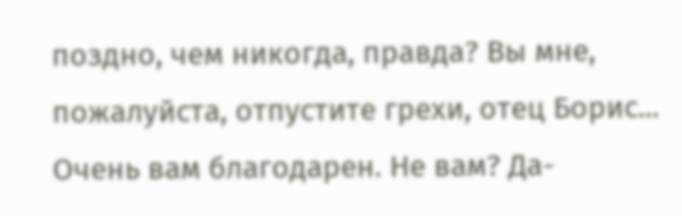поздно, чем никогда, правда? Вы мне, пожалуйста, отпустите грехи, отец Борис... Очень вам благодарен. Не вам? Да-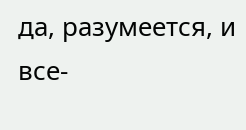да, разумеется, и все-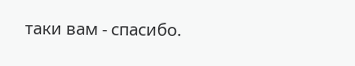таки вам - спасибо.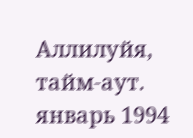Аллилуйя, тайм-аут.
январь 1994